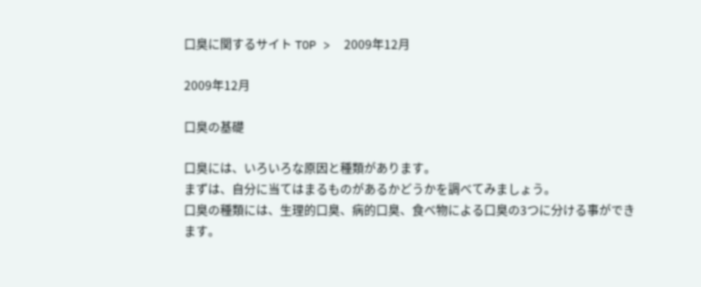口臭に関するサイト TOP >  2009年12月

2009年12月

口臭の基礎

口臭には、いろいろな原因と種類があります。
まずは、自分に当てはまるものがあるかどうかを調べてみましょう。
口臭の種類には、生理的口臭、病的口臭、食べ物による口臭の3つに分ける事ができます。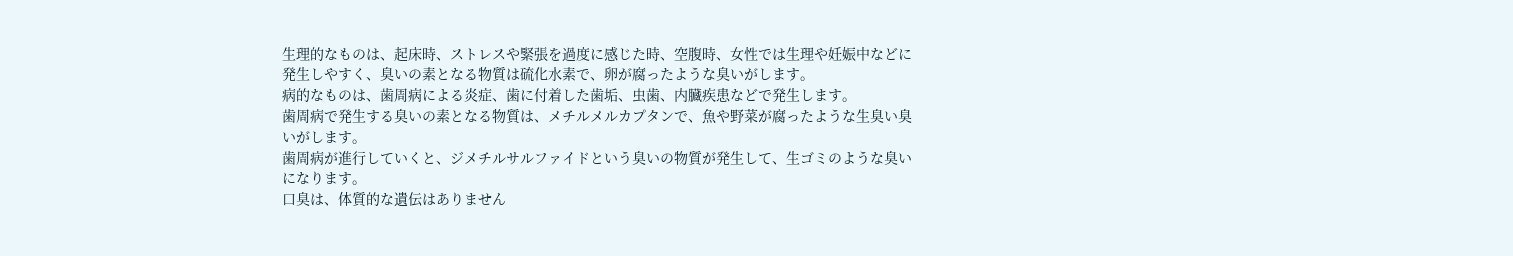生理的なものは、起床時、ストレスや緊張を過度に感じた時、空腹時、女性では生理や妊娠中などに発生しやすく、臭いの素となる物質は硫化水素で、卵が腐ったような臭いがします。
病的なものは、歯周病による炎症、歯に付着した歯垢、虫歯、内臓疾患などで発生します。
歯周病で発生する臭いの素となる物質は、メチルメルカプタンで、魚や野菜が腐ったような生臭い臭いがします。
歯周病が進行していくと、ジメチルサルファイドという臭いの物質が発生して、生ゴミのような臭いになります。
口臭は、体質的な遺伝はありません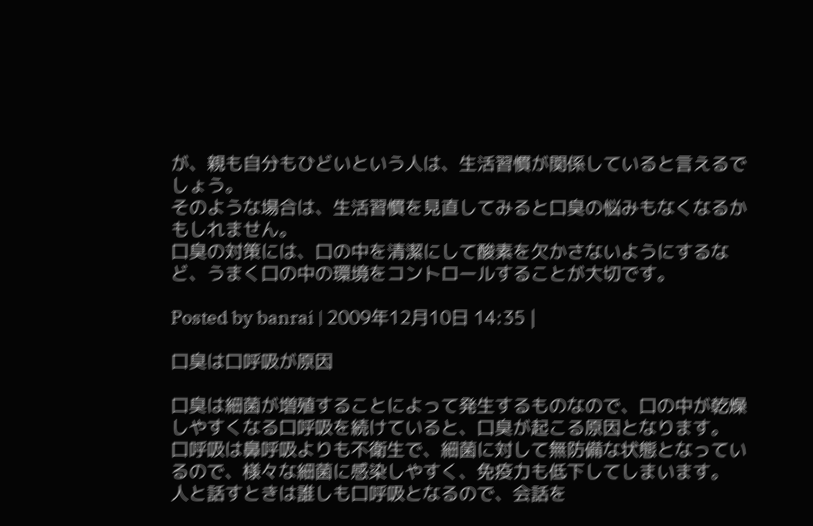が、親も自分もひどいという人は、生活習慣が関係していると言えるでしょう。
そのような場合は、生活習慣を見直してみると口臭の悩みもなくなるかもしれません。
口臭の対策には、口の中を清潔にして酸素を欠かさないようにするなど、うまく口の中の環境をコントロールすることが大切です。

Posted by banrai | 2009年12月10日 14:35 |

口臭は口呼吸が原因

口臭は細菌が増殖することによって発生するものなので、口の中が乾燥しやすくなる口呼吸を続けていると、口臭が起こる原因となります。
口呼吸は鼻呼吸よりも不衛生で、細菌に対して無防備な状態となっているので、様々な細菌に感染しやすく、免疫力も低下してしまいます。
人と話すときは誰しも口呼吸となるので、会話を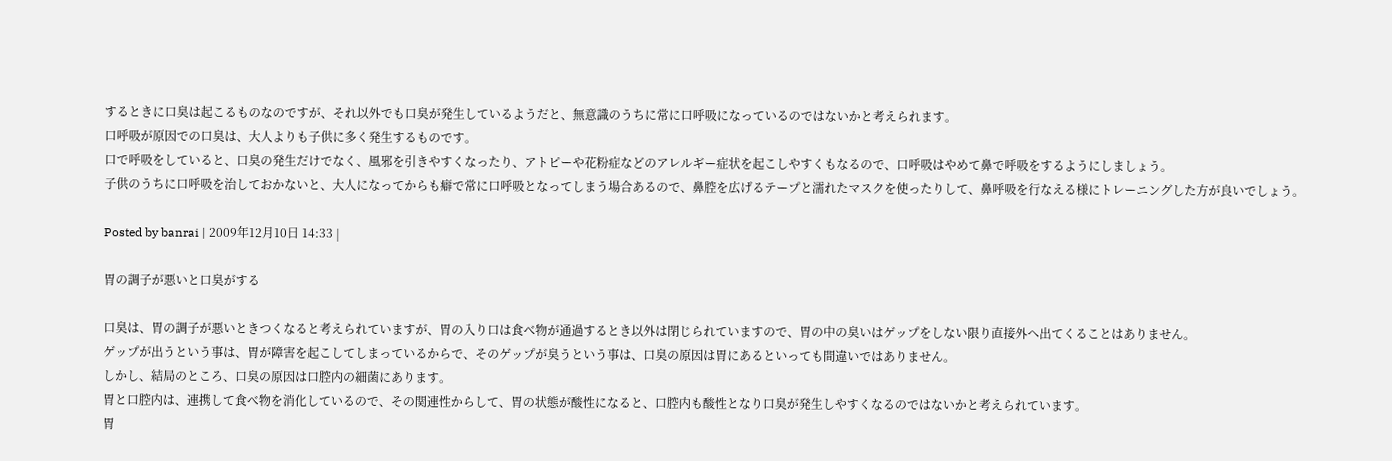するときに口臭は起こるものなのですが、それ以外でも口臭が発生しているようだと、無意識のうちに常に口呼吸になっているのではないかと考えられます。
口呼吸が原因での口臭は、大人よりも子供に多く発生するものです。
口で呼吸をしていると、口臭の発生だけでなく、風邪を引きやすくなったり、アトピーや花粉症などのアレルギー症状を起こしやすくもなるので、口呼吸はやめて鼻で呼吸をするようにしましょう。
子供のうちに口呼吸を治しておかないと、大人になってからも癖で常に口呼吸となってしまう場合あるので、鼻腔を広げるテープと濡れたマスクを使ったりして、鼻呼吸を行なえる様にトレーニングした方が良いでしょう。

Posted by banrai | 2009年12月10日 14:33 |

胃の調子が悪いと口臭がする

口臭は、胃の調子が悪いときつくなると考えられていますが、胃の入り口は食べ物が通過するとき以外は閉じられていますので、胃の中の臭いはゲップをしない限り直接外へ出てくることはありません。
ゲップが出うという事は、胃が障害を起こしてしまっているからで、そのゲップが臭うという事は、口臭の原因は胃にあるといっても間違いではありません。
しかし、結局のところ、口臭の原因は口腔内の細菌にあります。
胃と口腔内は、連携して食べ物を消化しているので、その関連性からして、胃の状態が酸性になると、口腔内も酸性となり口臭が発生しやすくなるのではないかと考えられています。
胃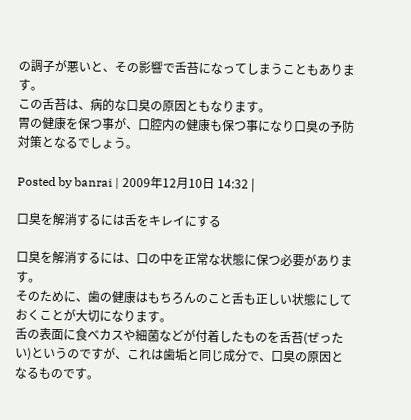の調子が悪いと、その影響で舌苔になってしまうこともあります。
この舌苔は、病的な口臭の原因ともなります。
胃の健康を保つ事が、口腔内の健康も保つ事になり口臭の予防対策となるでしょう。

Posted by banrai | 2009年12月10日 14:32 |

口臭を解消するには舌をキレイにする

口臭を解消するには、口の中を正常な状態に保つ必要があります。
そのために、歯の健康はもちろんのこと舌も正しい状態にしておくことが大切になります。
舌の表面に食べカスや細菌などが付着したものを舌苔(ぜったい)というのですが、これは歯垢と同じ成分で、口臭の原因となるものです。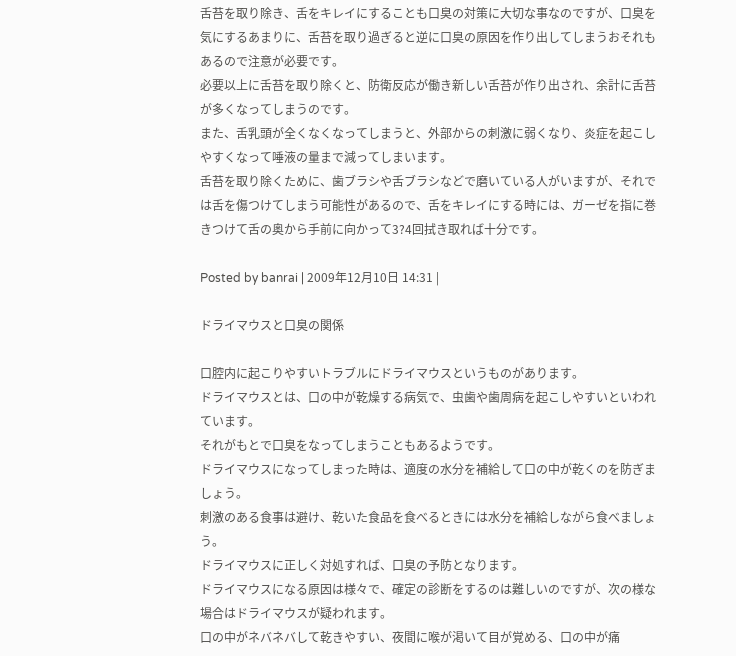舌苔を取り除き、舌をキレイにすることも口臭の対策に大切な事なのですが、口臭を気にするあまりに、舌苔を取り過ぎると逆に口臭の原因を作り出してしまうおそれもあるので注意が必要です。
必要以上に舌苔を取り除くと、防衛反応が働き新しい舌苔が作り出され、余計に舌苔が多くなってしまうのです。
また、舌乳頭が全くなくなってしまうと、外部からの刺激に弱くなり、炎症を起こしやすくなって唾液の量まで減ってしまいます。
舌苔を取り除くために、歯ブラシや舌ブラシなどで磨いている人がいますが、それでは舌を傷つけてしまう可能性があるので、舌をキレイにする時には、ガーゼを指に巻きつけて舌の奥から手前に向かって3?4回拭き取れば十分です。

Posted by banrai | 2009年12月10日 14:31 |

ドライマウスと口臭の関係

口腔内に起こりやすいトラブルにドライマウスというものがあります。
ドライマウスとは、口の中が乾燥する病気で、虫歯や歯周病を起こしやすいといわれています。
それがもとで口臭をなってしまうこともあるようです。
ドライマウスになってしまった時は、適度の水分を補給して口の中が乾くのを防ぎましょう。
刺激のある食事は避け、乾いた食品を食べるときには水分を補給しながら食べましょう。
ドライマウスに正しく対処すれば、口臭の予防となります。
ドライマウスになる原因は様々で、確定の診断をするのは難しいのですが、次の様な場合はドライマウスが疑われます。
口の中がネバネバして乾きやすい、夜間に喉が渇いて目が覚める、口の中が痛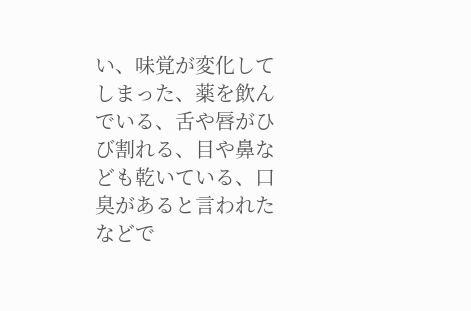い、味覚が変化してしまった、薬を飲んでいる、舌や唇がひび割れる、目や鼻なども乾いている、口臭があると言われたなどで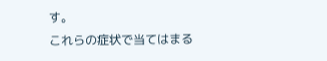す。
これらの症状で当てはまる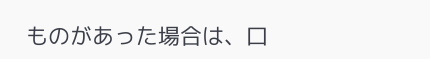ものがあった場合は、口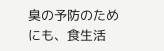臭の予防のためにも、食生活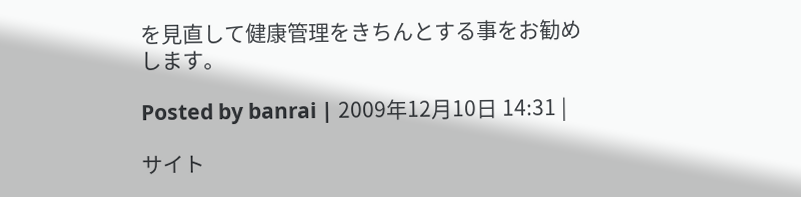を見直して健康管理をきちんとする事をお勧めします。

Posted by banrai | 2009年12月10日 14:31 |

サイト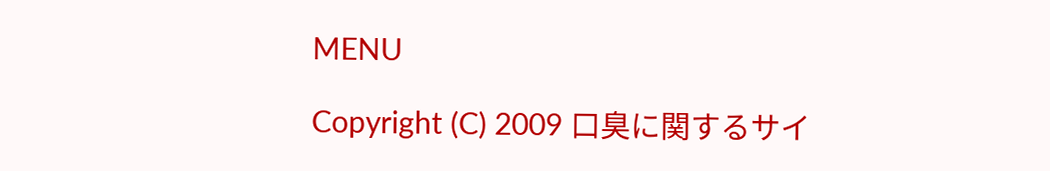MENU

Copyright (C) 2009 口臭に関するサイ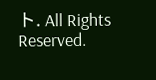ト. All Rights Reserved.